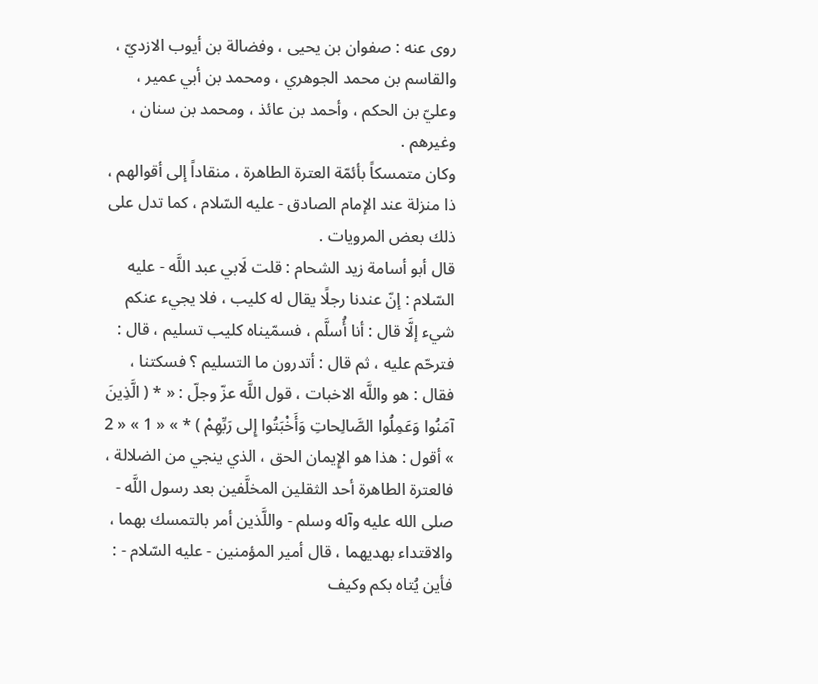روى عنه : صفوان بن يحيى ، وفضالة بن أيوب الازديّ ، والقاسم بن محمد الجوهري ، ومحمد بن أبي عمير ، وعليّ بن الحكم ، وأحمد بن عائذ ، ومحمد بن سنان ، وغيرهم .
وكان متمسكاً بأئمّة العترة الطاهرة ، منقاداً إلى أقوالهم ، ذا منزلة عند الإمام الصادق - عليه السّلام ، كما تدل على ذلك بعض المرويات .
قال أبو أسامة زيد الشحام : قلت لَابي عبد اللَّه - عليه السّلام : إنّ عندنا رجلًا يقال له كليب ، فلا يجيء عنكم شيء إلَّا قال : أنا أُسلَّم ، فسمّيناه كليب تسليم ، قال : فترحّم عليه ، ثم قال : أتدرون ما التسليم ؟ فسكتنا ، فقال : هو واللَّه الاخبات ، قول اللَّه عزّ وجلّ : « * ( الَّذِينَ آمَنُوا وَعَمِلُوا الصَّالِحاتِ وَأَخْبَتُوا إِلى رَبِّهِمْ ) * » « 1 » « 2 » أقول : هذا هو الإِيمان الحق ، الذي ينجي من الضلالة ، فالعترة الطاهرة أحد الثقلين المخلَّفين بعد رسول اللَّه - صلى الله عليه وآله وسلم - واللَّذين أمر بالتمسك بهما ، والاقتداء بهديهما ، قال أمير المؤمنين - عليه السّلام - : فأين يُتاه بكم وكيف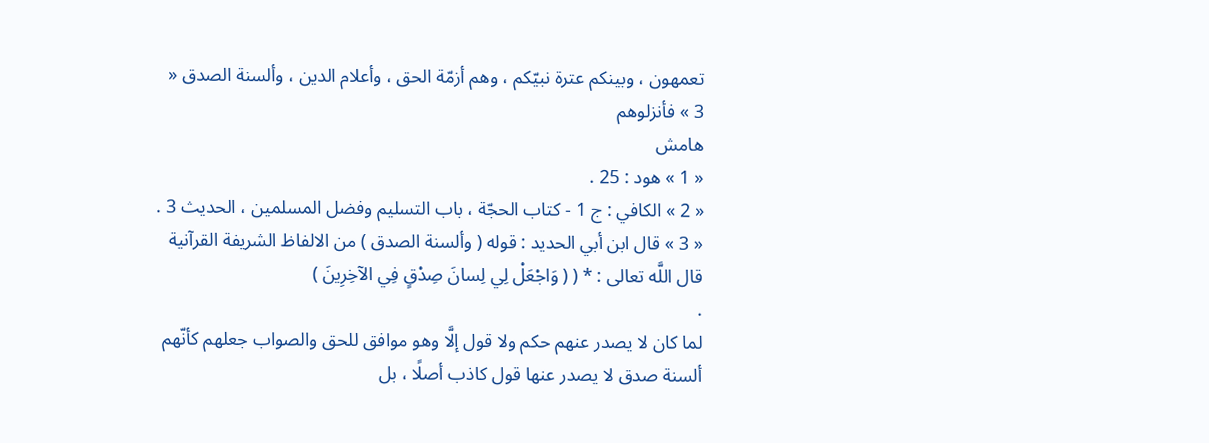تعمهون ، وبينكم عترة نبيّكم ، وهم أزمّة الحق ، وأعلام الدين ، وألسنة الصدق « 3 » فأنزلوهم
هامش
« 1 » هود : 25 .
« 2 » الكافي : ج 1 - كتاب الحجّة ، باب التسليم وفضل المسلمين ، الحديث 3 .
« 3 » قال ابن أبي الحديد : قوله ( وألسنة الصدق ) من الالفاظ الشريفة القرآنية قال اللَّه تعالى : * ( ( وَاجْعَلْ لِي لِسانَ صِدْقٍ فِي الآخِرِينَ )
.
لما كان لا يصدر عنهم حكم ولا قول إلَّا وهو موافق للحق والصواب جعلهم كأنّهم ألسنة صدق لا يصدر عنها قول كاذب أصلًا ، بل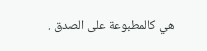هي كالمطبوعة على الصدق .